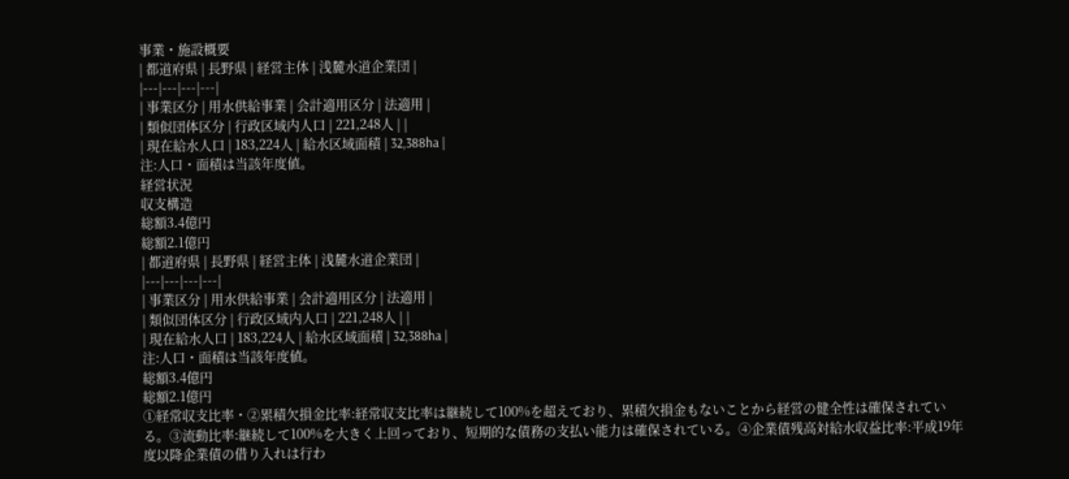事業・施設概要
| 都道府県 | 長野県 | 経営主体 | 浅麓水道企業団 |
|---|---|---|---|
| 事業区分 | 用水供給事業 | 会計適用区分 | 法適用 |
| 類似団体区分 | 行政区域内人口 | 221,248人 | |
| 現在給水人口 | 183,224人 | 給水区域面積 | 32,388ha |
注:人口・面積は当該年度値。
経営状況
収支構造
総額3.4億円
総額2.1億円
| 都道府県 | 長野県 | 経営主体 | 浅麓水道企業団 |
|---|---|---|---|
| 事業区分 | 用水供給事業 | 会計適用区分 | 法適用 |
| 類似団体区分 | 行政区域内人口 | 221,248人 | |
| 現在給水人口 | 183,224人 | 給水区域面積 | 32,388ha |
注:人口・面積は当該年度値。
総額3.4億円
総額2.1億円
①経常収支比率・②累積欠損金比率:経常収支比率は継続して100%を超えており、累積欠損金もないことから経営の健全性は確保されている。③流動比率:継続して100%を大きく上回っており、短期的な債務の支払い能力は確保されている。④企業債残高対給水収益比率:平成19年度以降企業債の借り入れは行わ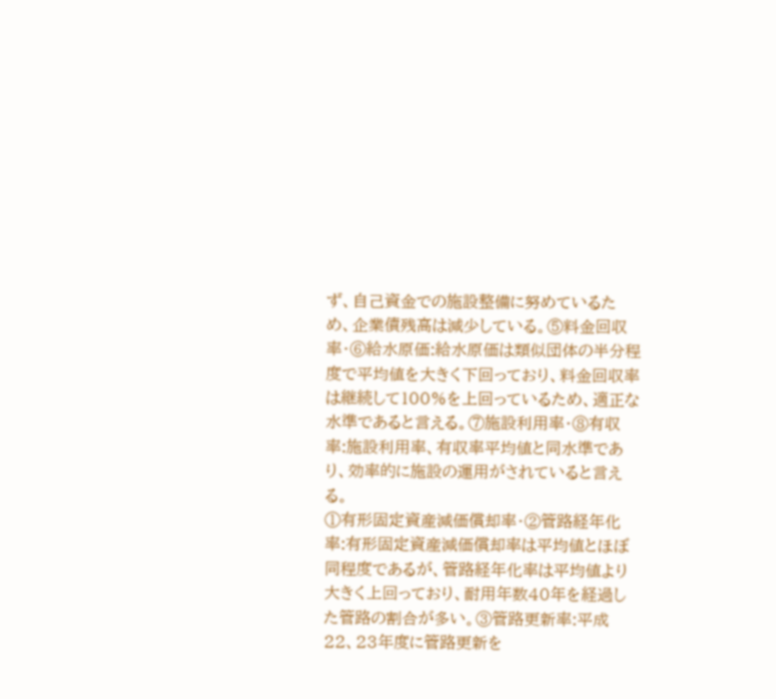ず、自己資金での施設整備に努めているため、企業債残高は減少している。⑤料金回収率・⑥給水原価:給水原価は類似団体の半分程度で平均値を大きく下回っており、料金回収率は継続して100%を上回っているため、適正な水準であると言える。⑦施設利用率・⑧有収率:施設利用率、有収率平均値と同水準であり、効率的に施設の運用がされていると言える。
①有形固定資産減価償却率・②管路経年化率:有形固定資産減価償却率は平均値とほぼ同程度であるが、管路経年化率は平均値より大きく上回っており、耐用年数40年を経過した管路の割合が多い。③管路更新率:平成22、23年度に管路更新を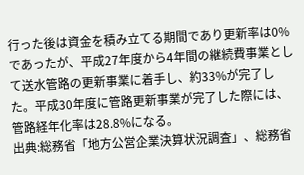行った後は資金を積み立てる期間であり更新率は0%であったが、平成27年度から4年間の継続費事業として送水管路の更新事業に着手し、約33%が完了した。平成30年度に管路更新事業が完了した際には、管路経年化率は28.8%になる。
出典:総務省「地方公営企業決算状況調査」、総務省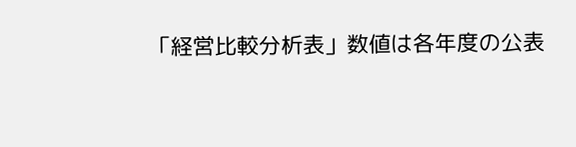「経営比較分析表」数値は各年度の公表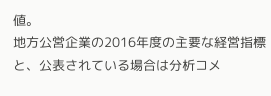値。
地方公営企業の2016年度の主要な経営指標と、公表されている場合は分析コメ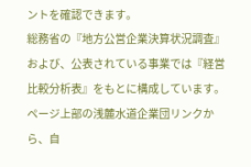ントを確認できます。
総務省の『地方公営企業決算状況調査』および、公表されている事業では『経営比較分析表』をもとに構成しています。
ページ上部の浅麓水道企業団リンクから、自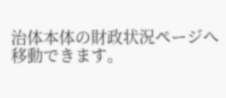治体本体の財政状況ページへ移動できます。